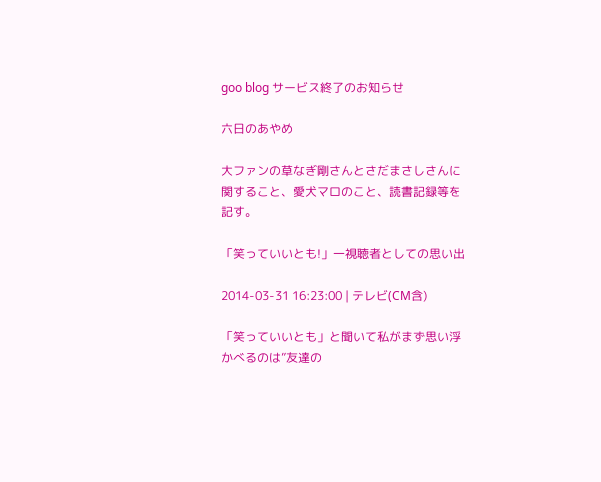goo blog サービス終了のお知らせ

六日のあやめ

大ファンの草なぎ剛さんとさだまさしさんに関すること、愛犬マロのこと、読書記録等を記す。

「笑っていいとも!」一視聴者としての思い出

2014-03-31 16:23:00 | テレビ(CM含)

「笑っていいとも」と聞いて私がまず思い浮かべるのは”友達の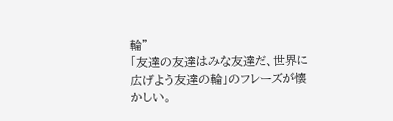輪”
「友達の友達はみな友達だ、世界に広げよう友達の輪」のフレーズが懐かしい。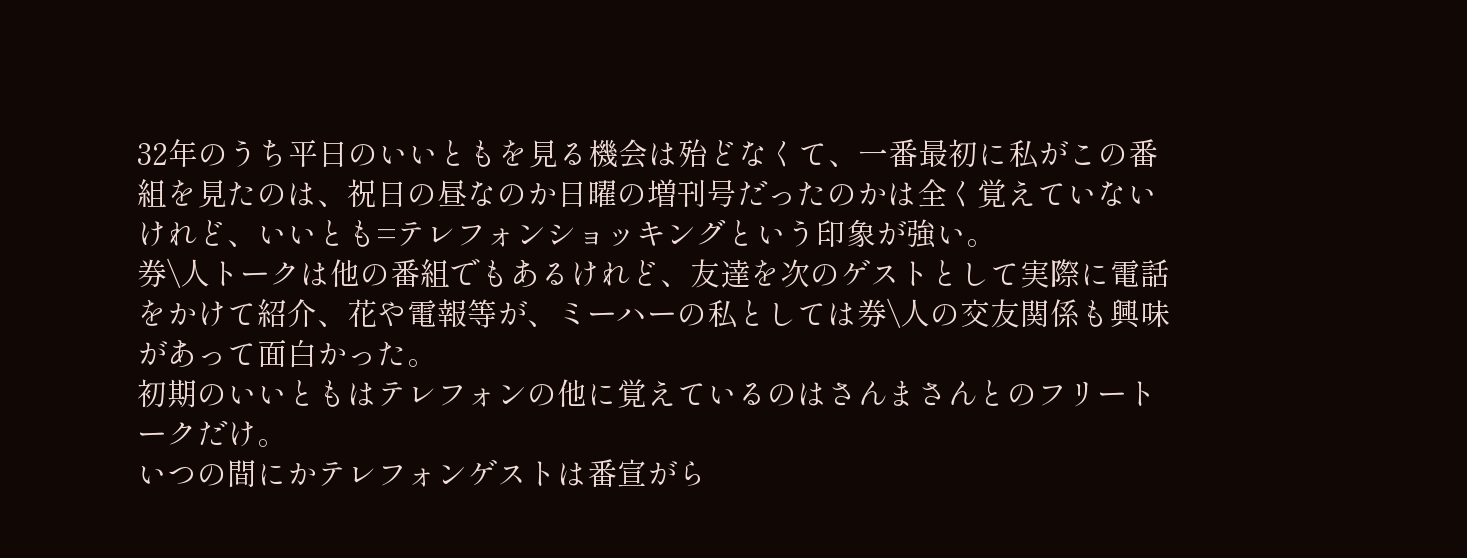32年のうち平日のいいともを見る機会は殆どなくて、一番最初に私がこの番組を見たのは、祝日の昼なのか日曜の増刊号だったのかは全く覚えていないけれど、いいとも=テレフォンショッキングという印象が強い。
券\人トークは他の番組でもあるけれど、友達を次のゲストとして実際に電話をかけて紹介、花や電報等が、ミーハーの私としては券\人の交友関係も興味があって面白かった。
初期のいいともはテレフォンの他に覚えているのはさんまさんとのフリートークだけ。
いつの間にかテレフォンゲストは番宣がら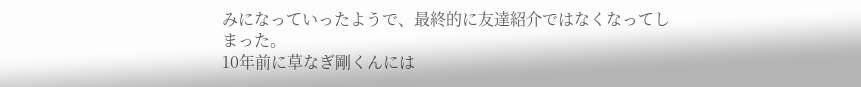みになっていったようで、最終的に友達紹介ではなくなってしまった。
10年前に草なぎ剛くんには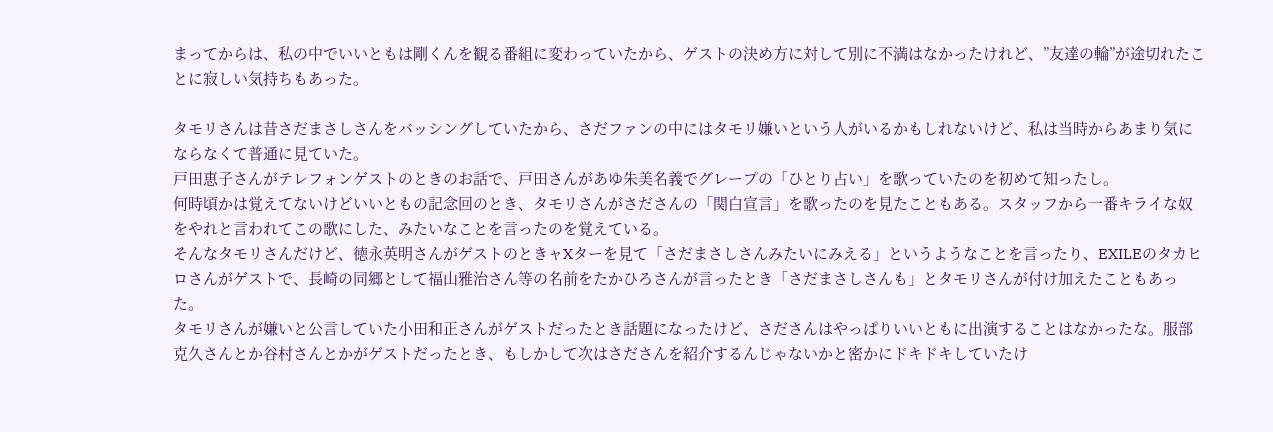まってからは、私の中でいいともは剛くんを観る番組に変わっていたから、ゲストの決め方に対して別に不満はなかったけれど、”友達の輪”が途切れたことに寂しい気持ちもあった。

タモリさんは昔さだまさしさんをバッシングしていたから、さだファンの中にはタモリ嫌いという人がいるかもしれないけど、私は当時からあまり気にならなくて普通に見ていた。
戸田恵子さんがテレフォンゲストのときのお話で、戸田さんがあゆ朱美名義でグレープの「ひとり占い」を歌っていたのを初めて知ったし。
何時頃かは覚えてないけどいいともの記念回のとき、タモリさんがさださんの「関白宣言」を歌ったのを見たこともある。スタッフから一番キライな奴をやれと言われてこの歌にした、みたいなことを言ったのを覚えている。
そんなタモリさんだけど、徳永英明さんがゲストのときャXターを見て「さだまさしさんみたいにみえる」というようなことを言ったり、EXILEのタカヒロさんがゲストで、長崎の同郷として福山雅治さん等の名前をたかひろさんが言ったとき「さだまさしさんも」とタモリさんが付け加えたこともあった。
タモリさんが嫌いと公言していた小田和正さんがゲストだったとき話題になったけど、さださんはやっぱりいいともに出演することはなかったな。服部克久さんとか谷村さんとかがゲストだったとき、もしかして次はさださんを紹介するんじゃないかと密かにドキドキしていたけ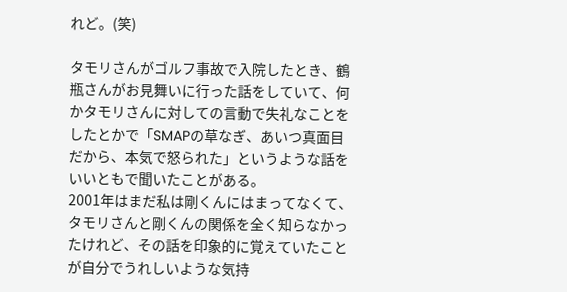れど。(笑)

タモリさんがゴルフ事故で入院したとき、鶴瓶さんがお見舞いに行った話をしていて、何かタモリさんに対しての言動で失礼なことをしたとかで「SMAPの草なぎ、あいつ真面目だから、本気で怒られた」というような話をいいともで聞いたことがある。
2001年はまだ私は剛くんにはまってなくて、タモリさんと剛くんの関係を全く知らなかったけれど、その話を印象的に覚えていたことが自分でうれしいような気持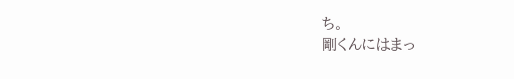ち。
剛くんにはまっ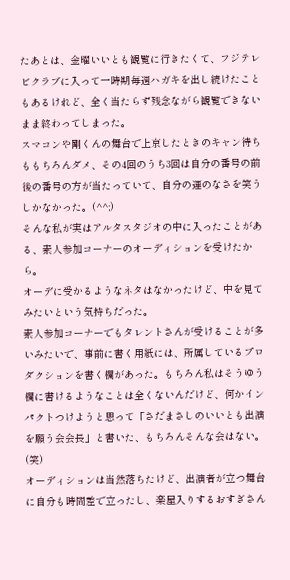たあとは、金曜いいとも観覧に行きたくて、フジテレビクラブに入って一時期毎週ハガキを出し続けたこともあるけれど、全く当たらず残念ながら観覧できないまま終わってしまった。
スマコンや剛くんの舞台で上京したときのキャン待ちももちろんダメ、その4回のうち3回は自分の番号の前後の番号の方が当たっていて、自分の運のなさを笑うしかなかった。(^^;)
そんな私が実はアルタスタジオの中に入ったことがある、素人参加コーナーのオーディションを受けたから。
オーデに受かるようなネタはなかったけど、中を見てみたいという気持ちだった。
素人参加コーナーでもタレントさんが受けることが多いみたいで、事前に書く用紙には、所属しているプロダクションを書く欄があった。もちろん私はそうゆう欄に書けるようなことは全くないんだけど、何かインパクトつけようと思って「さだまさしのいいとも出演を願う会会長」と書いた、もちろんそんな会はない。(笑)
オーディションは当然落ちたけど、出演者が立つ舞台に自分も時間差で立ったし、楽屋入りするおすぎさん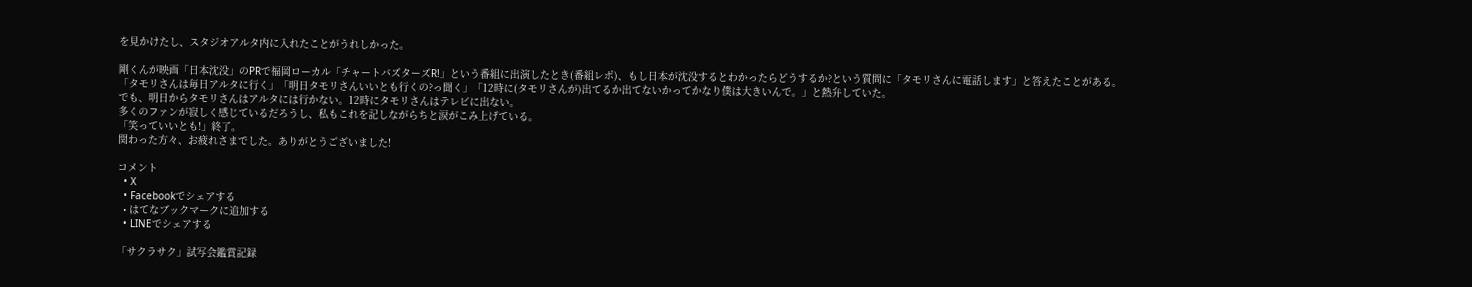を見かけたし、スタジオアルタ内に入れたことがうれしかった。

剛くんが映画「日本沈没」のPRで福岡ローカル「チャートバズターズR!」という番組に出演したとき(番組レポ)、もし日本が沈没するとわかったらどうするか?という質問に「タモリさんに電話します」と答えたことがある。
「タモリさんは毎日アルタに行く」「明日タモリさんいいとも行くの?っ聞く」「12時に(タモリさんが)出てるか出てないかってかなり僕は大きいんで。」と熱弁していた。
でも、明日からタモリさんはアルタには行かない。12時にタモリさんはテレビに出ない。
多くのファンが寂しく感じているだろうし、私もこれを記しながらちと涙がこみ上げている。
「笑っていいとも!」終了。
関わった方々、お疲れさまでした。ありがとうございました!

コメント
  • X
  • Facebookでシェアする
  • はてなブックマークに追加する
  • LINEでシェアする

「サクラサク」試写会鑑賞記録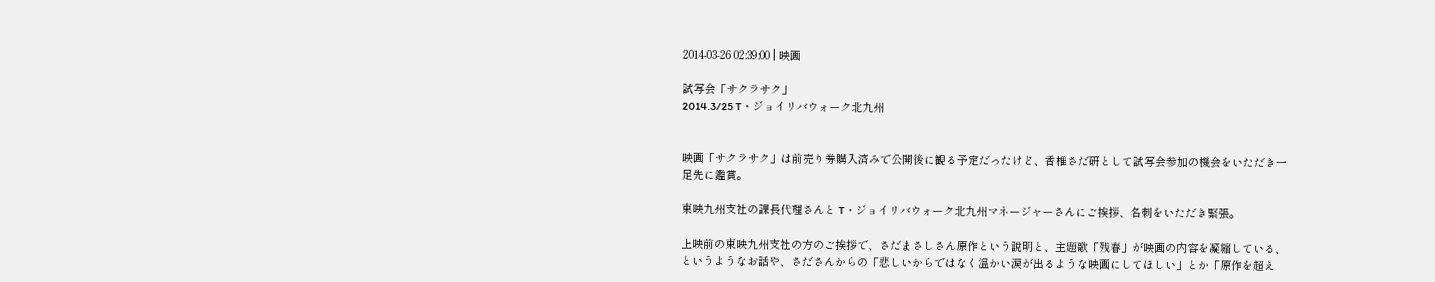2014-03-26 02:39:00 | 映画

試写会「サクラサク」
2014.3/25 T・ジョイリバウォーク北九州


映画「サクラサク」は前売り券購入済みで公開後に観る予定だったけど、香椎さだ研として試写会参加の機会をいただき一足先に鑑賞。

東映九州支社の課長代理さんと T・ジョイリバウォーク北九州マネージャーさんにご挨拶、名刺をいただき緊張。

上映前の東映九州支社の方のご挨拶で、さだまさしさん原作という說明と、主題歌「残春」が映画の内容を凝縮している、というようなお話や、さださんからの「悲しいからではなく温かい涙が出るような映画にしてほしい」とか「原作を超え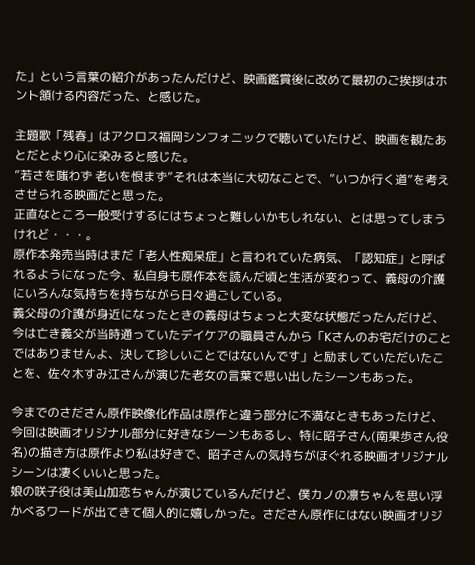た」という言葉の紹介があったんだけど、映画鑑賞後に改めて最初のご挨拶はホント頷ける内容だった、と感じた。

主題歌「残春」はアクロス福岡シンフォニックで聴いていたけど、映画を観たあとだとより心に染みると感じた。
”若さを嗤わず 老いを恨まず”それは本当に大切なことで、”いつか行く道”を考えさせられる映画だと思った。
正直なところ一般受けするにはちょっと難しいかもしれない、とは思ってしまうけれど・・・。
原作本発売当時はまだ「老人性痴呆症」と言われていた病気、「認知症」と呼ばれるようになった今、私自身も原作本を読んだ頃と生活が変わって、義母の介護にいろんな気持ちを持ちながら日々過ごしている。
義父母の介護が身近になったときの義母はちょっと大変な状態だったんだけど、今は亡き義父が当時通っていたデイケアの職員さんから「Kさんのお宅だけのことではありませんよ、決して珍しいことではないんです」と励ましていただいたことを、佐々木すみ江さんが演じた老女の言葉で思い出したシーンもあった。

今までのさださん原作映像化作品は原作と違う部分に不満なときもあったけど、今回は映画オリジナル部分に好きなシーンもあるし、特に昭子さん(南果歩さん役名)の描き方は原作より私は好きで、昭子さんの気持ちがほぐれる映画オリジナルシーンは凄くいいと思った。
娘の咲子役は美山加恋ちゃんが演じているんだけど、僕カノの凛ちゃんを思い浮かべるワードが出てきて個人的に嬉しかった。さださん原作にはない映画オリジ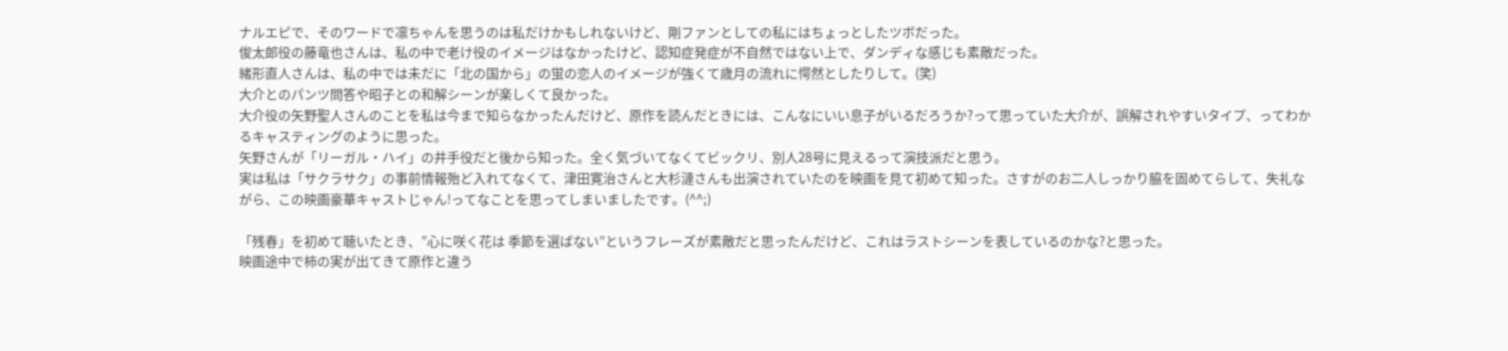ナルエピで、そのワードで凛ちゃんを思うのは私だけかもしれないけど、剛ファンとしての私にはちょっとしたツボだった。
俊太郎役の藤竜也さんは、私の中で老け役のイメージはなかったけど、認知症発症が不自然ではない上で、ダンディな感じも素敵だった。
緒形直人さんは、私の中では未だに「北の国から」の蛍の恋人のイメージが強くて歳月の流れに愕然としたりして。(笑)
大介とのパンツ問答や昭子との和解シーンが楽しくて良かった。
大介役の矢野聖人さんのことを私は今まで知らなかったんだけど、原作を読んだときには、こんなにいい息子がいるだろうか?って思っていた大介が、誤解されやすいタイプ、ってわかるキャスティングのように思った。
矢野さんが「リーガル・ハイ」の井手役だと後から知った。全く気づいてなくてビックリ、別人28号に見えるって演技派だと思う。
実は私は「サクラサク」の事前情報殆ど入れてなくて、津田寛治さんと大杉漣さんも出演されていたのを映画を見て初めて知った。さすがのお二人しっかり脇を固めてらして、失礼ながら、この映画豪華キャストじゃん!ってなことを思ってしまいましたです。(^^;)

「残春」を初めて聴いたとき、”心に咲く花は 季節を選ばない”というフレーズが素敵だと思ったんだけど、これはラストシーンを表しているのかな?と思った。
映画途中で柿の実が出てきて原作と違う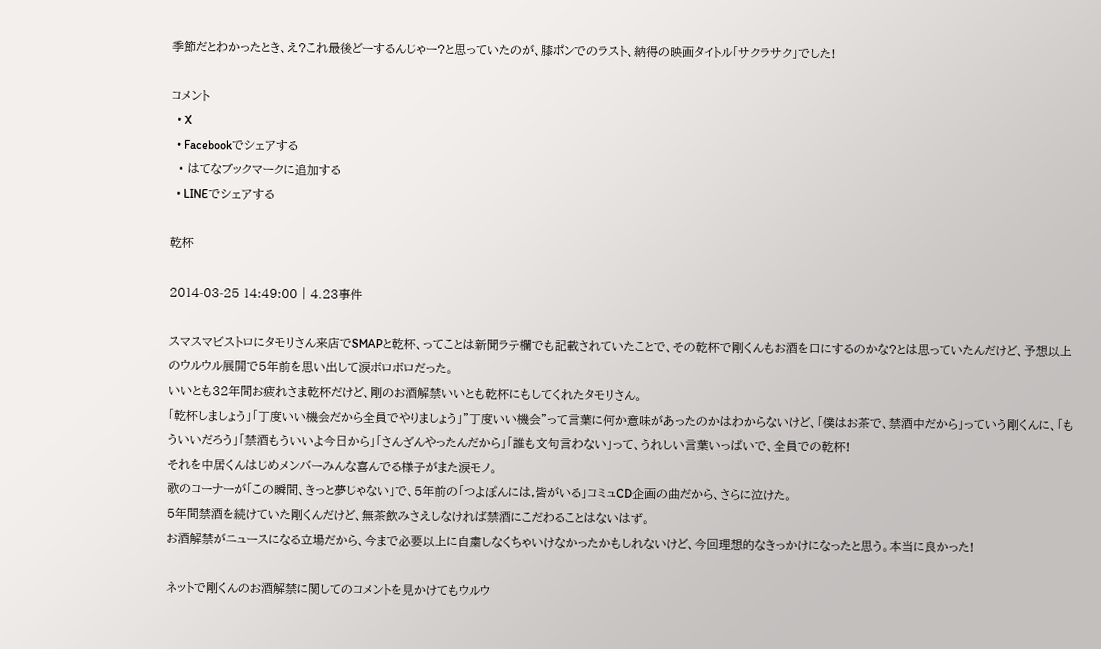季節だとわかったとき、え?これ最後どーするんじゃー?と思っていたのが、膝ポンでのラスト、納得の映画タイトル「サクラサク」でした!

コメント
  • X
  • Facebookでシェアする
  • はてなブックマークに追加する
  • LINEでシェアする

乾杯

2014-03-25 14:49:00 | 4.23事件

スマスマビストロにタモリさん来店でSMAPと乾杯、ってことは新聞ラテ欄でも記載されていたことで、その乾杯で剛くんもお酒を口にするのかな?とは思っていたんだけど、予想以上のウルウル展開で5年前を思い出して涙ボロボロだった。
いいとも32年間お疲れさま乾杯だけど、剛のお酒解禁いいとも乾杯にもしてくれたタモリさん。
「乾杯しましょう」「丁度いい機会だから全員でやりましょう」”丁度いい機会”って言葉に何か意味があったのかはわからないけど、「僕はお茶で、禁酒中だから」っていう剛くんに、「もういいだろう」「禁酒もういいよ今日から」「さんざんやったんだから」「誰も文句言わない」って、うれしい言葉いっぱいで、全員での乾杯!
それを中居くんはじめメンバーみんな喜んでる様子がまた涙モノ。
歌のコーナーが「この瞬間、きっと夢じゃない」で、5年前の「つよぽんには,皆がいる」コミュCD企画の曲だから、さらに泣けた。
5年間禁酒を続けていた剛くんだけど、無茶飲みさえしなければ禁酒にこだわることはないはず。
お酒解禁がニュースになる立場だから、今まで必要以上に自粛しなくちゃいけなかったかもしれないけど、今回理想的なきっかけになったと思う。本当に良かった!

ネットで剛くんのお酒解禁に関してのコメントを見かけてもウルウ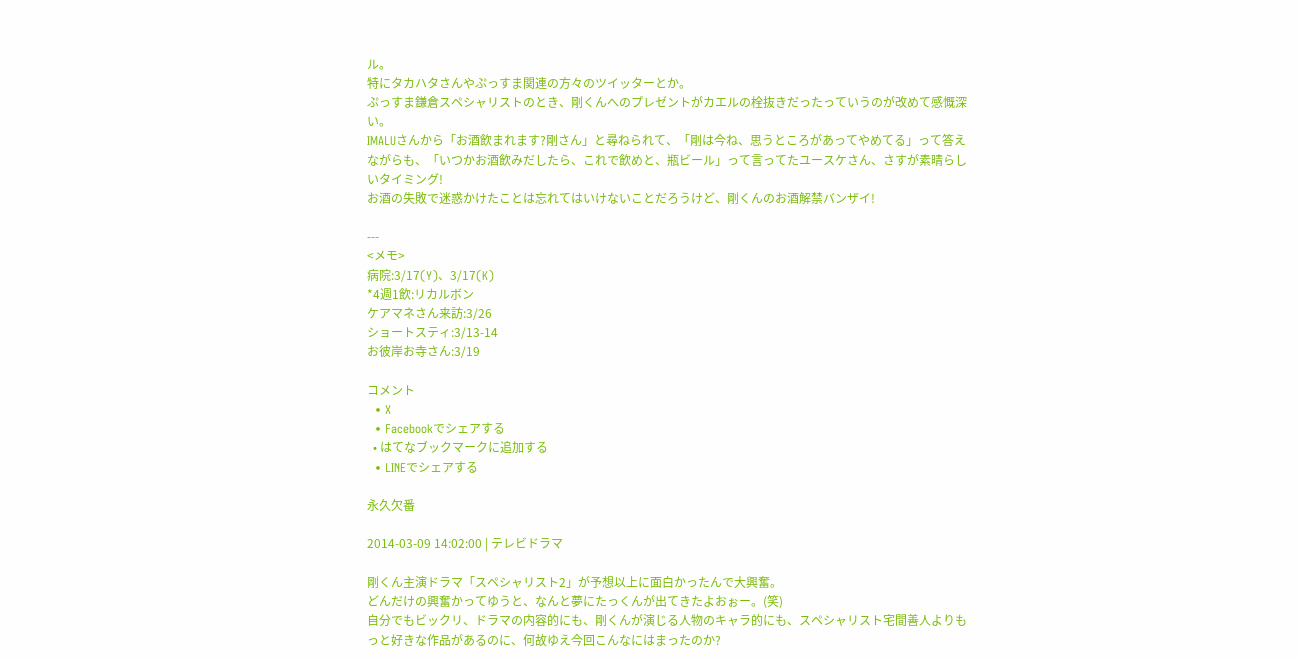ル。
特にタカハタさんやぷっすま関連の方々のツイッターとか。
ぷっすま鎌倉スペシャリストのとき、剛くんへのプレゼントがカエルの栓抜きだったっていうのが改めて感慨深い。
IMALUさんから「お酒飲まれます?剛さん」と尋ねられて、「剛は今ね、思うところがあってやめてる」って答えながらも、「いつかお酒飲みだしたら、これで飲めと、瓶ビール」って言ってたユースケさん、さすが素晴らしいタイミング!
お酒の失敗で迷惑かけたことは忘れてはいけないことだろうけど、剛くんのお酒解禁バンザイ!

---
<メモ>
病院:3/17(Y)、3/17(K)
*4週1飲:リカルボン
ケアマネさん来訪:3/26
ショートスティ:3/13-14
お彼岸お寺さん:3/19

コメント
  • X
  • Facebookでシェアする
  • はてなブックマークに追加する
  • LINEでシェアする

永久欠番

2014-03-09 14:02:00 | テレビドラマ

剛くん主演ドラマ「スペシャリスト2」が予想以上に面白かったんで大興奮。
どんだけの興奮かってゆうと、なんと夢にたっくんが出てきたよおぉー。(笑)
自分でもビックリ、ドラマの内容的にも、剛くんが演じる人物のキャラ的にも、スペシャリスト宅間善人よりもっと好きな作品があるのに、何故ゆえ今回こんなにはまったのか?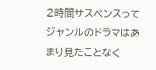2時間サスペンスってジャンルのドラマはあまり見たことなく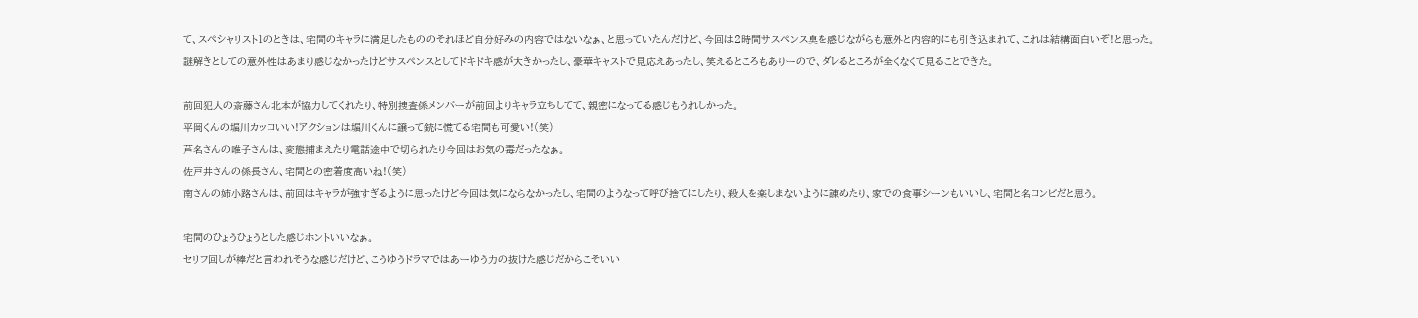て、スペシャリスト1のときは、宅間のキャラに満足したもののそれほど自分好みの内容ではないなぁ、と思っていたんだけど、今回は2時間サスペンス臭を感じながらも意外と内容的にも引き込まれて、これは結構面白いぞ!と思った。
謎解きとしての意外性はあまり感じなかったけどサスペンスとしてドキドキ感が大きかったし、豪華キャストで見応えあったし、笑えるところもありーので、ダレるところが全くなくて見ることできた。

前回犯人の斎藤さん北本が協力してくれたり、特別捜査係メンバーが前回よりキャラ立ちしてて、親密になってる感じもうれしかった。
平岡くんの堀川カッコいい!アクションは堀川くんに譲って銃に慌てる宅間も可愛い!(笑)
芦名さんの唯子さんは、変態捕まえたり電話途中で切られたり今回はお気の毒だったなぁ。
佐戸井さんの係長さん、宅間との密着度高いね!(笑)
南さんの姉小路さんは、前回はキャラが強すぎるように思ったけど今回は気にならなかったし、宅間のようなって呼び捨てにしたり、殺人を楽しまないように諌めたり、家での食事シーンもいいし、宅間と名コンビだと思う。

宅間のひょうひょうとした感じホントいいなぁ。
セリフ回しが棒だと言われそうな感じだけど、こうゆうドラマではあーゆう力の抜けた感じだからこそいい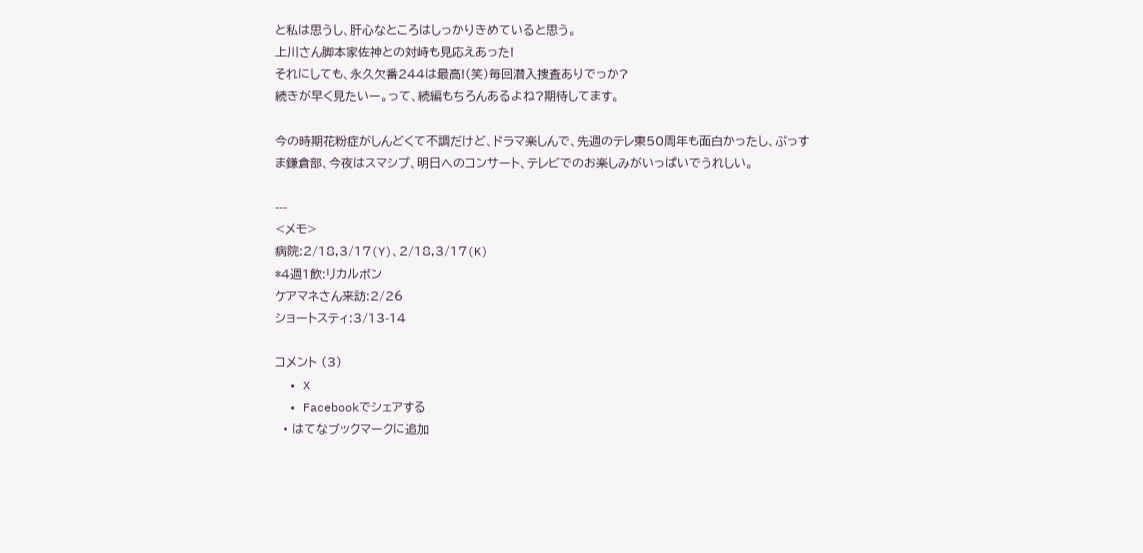と私は思うし、肝心なところはしっかりきめていると思う。
上川さん脚本家佐神との対峙も見応えあった!
それにしても、永久欠番244は最高!(笑)毎回潜入捜査ありでっか?
続きが早く見たいー。って、続編もちろんあるよね?期待してます。

今の時期花粉症がしんどくて不調だけど、ドラマ楽しんで、先週のテレ東50周年も面白かったし、ぷっすま鎌倉部、今夜はスマシプ、明日へのコンサート、テレビでのお楽しみがいっぱいでうれしい。

---
<メモ>
病院:2/18,3/17(Y)、2/18,3/17(K)
*4週1飲:リカルボン
ケアマネさん来訪:2/26
ショートスティ:3/13-14

コメント (3)
  • X
  • Facebookでシェアする
  • はてなブックマークに追加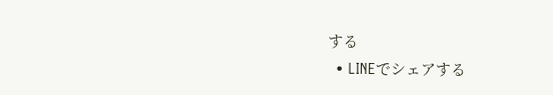する
  • LINEでシェアする